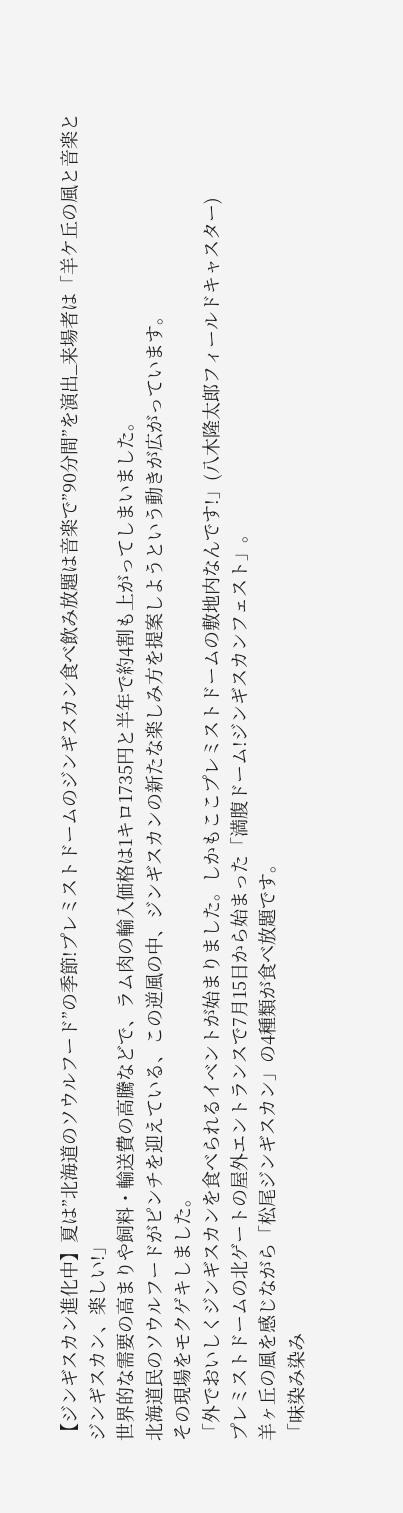【ジンギスカン進化中】夏は”北海道のソウルフード”の季節!プレミストドームのジンギスカン食べ飲み放題は音楽で”90分間”を演出_来場者は「羊ケ丘の風と音楽とジンギスカン、楽しい!」
世界的な需要の高まりや飼料・輸送費の高騰などで、ラム肉の輸入価格は1キロ1735円と半年で約4割も上がってしまいました。
北海道民のソウルフードがピンチを迎えている、この逆風の中、ジンギスカンの新たな楽しみ方を提案しようという動きが広がっています。
その現場をモクゲキしました。
「外でおいしくジンギスカンを食べられるイベントが始まりました。しかもここプレミストドームの敷地内なんです!」(八木隆太郎フィールドキャスター)
プレミストドームの北ゲートの屋外エントランスで7月15日から始まった「満腹ドーム!ジンギスカンフェスト」。
羊ヶ丘の風を感じながら「松尾ジンギスカン」の4種類が食べ放題です。
「味染み染み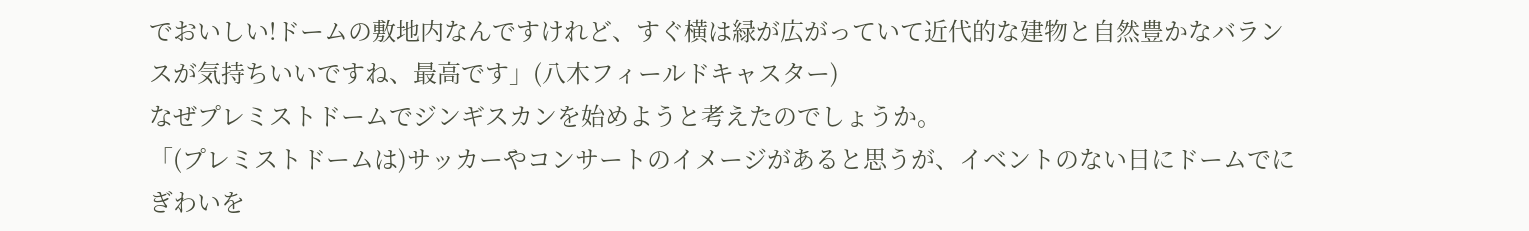でおいしい!ドームの敷地内なんですけれど、すぐ横は緑が広がっていて近代的な建物と自然豊かなバランスが気持ちいいですね、最高です」(八木フィールドキャスター)
なぜプレミストドームでジンギスカンを始めようと考えたのでしょうか。
「(プレミストドームは)サッカーやコンサートのイメージがあると思うが、イベントのない日にドームでにぎわいを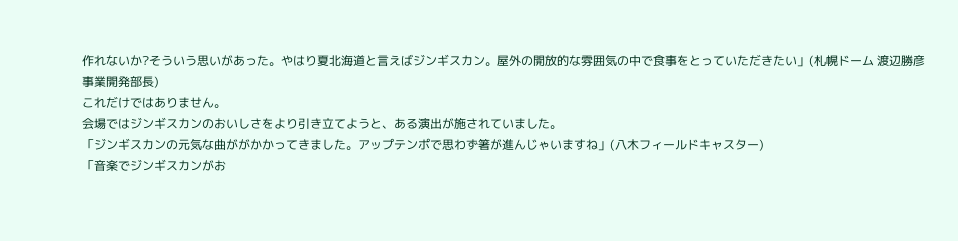作れないか?そういう思いがあった。やはり夏北海道と言えばジンギスカン。屋外の開放的な雰囲気の中で食事をとっていただきたい」(札幌ドーム 渡辺勝彦 事業開発部長)
これだけではありません。
会場ではジンギスカンのおいしさをより引き立てようと、ある演出が施されていました。
「ジンギスカンの元気な曲ががかかってきました。アップテンポで思わず箸が進んじゃいますね」(八木フィールドキャスター)
「音楽でジンギスカンがお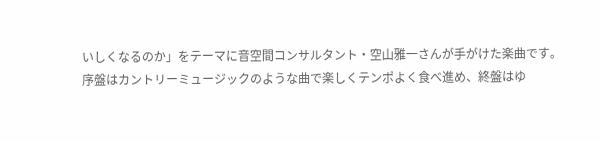いしくなるのか」をテーマに音空間コンサルタント・空山雅一さんが手がけた楽曲です。
序盤はカントリーミュージックのような曲で楽しくテンポよく食べ進め、終盤はゆ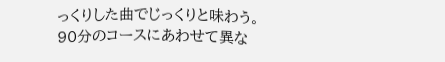っくりした曲でじっくりと味わう。
90分のコースにあわせて異な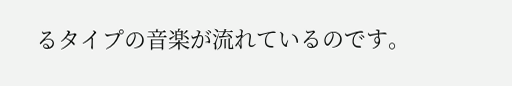るタイプの音楽が流れているのです。